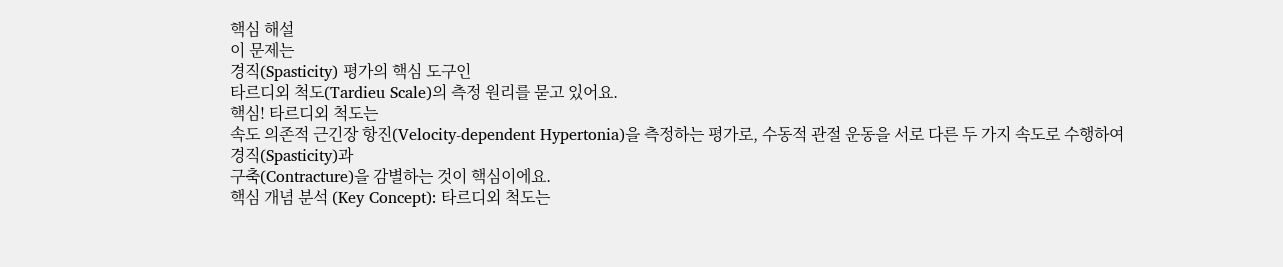핵심 해설
이 문제는
경직(Spasticity) 평가의 핵심 도구인
타르디외 척도(Tardieu Scale)의 측정 원리를 묻고 있어요.
핵심! 타르디외 척도는
속도 의존적 근긴장 항진(Velocity-dependent Hypertonia)을 측정하는 평가로, 수동적 관절 운동을 서로 다른 두 가지 속도로 수행하여
경직(Spasticity)과
구축(Contracture)을 감별하는 것이 핵심이에요.
핵심 개념 분석 (Key Concept): 타르디외 척도는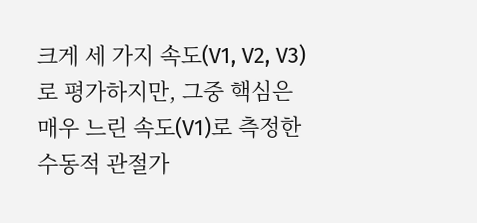크게 세 가지 속도(V1, V2, V3)로 평가하지만, 그중 핵심은
매우 느린 속도(V1)로 측정한
수동적 관절가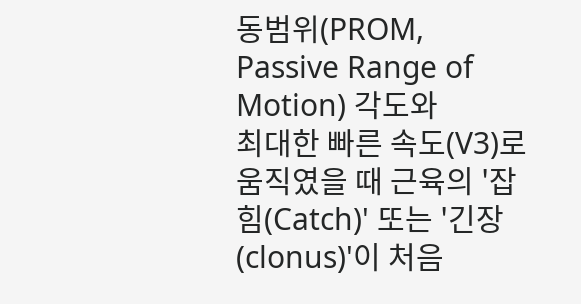동범위(PROM, Passive Range of Motion) 각도와
최대한 빠른 속도(V3)로 움직였을 때 근육의 '잡힘(Catch)' 또는 '긴장(clonus)'이 처음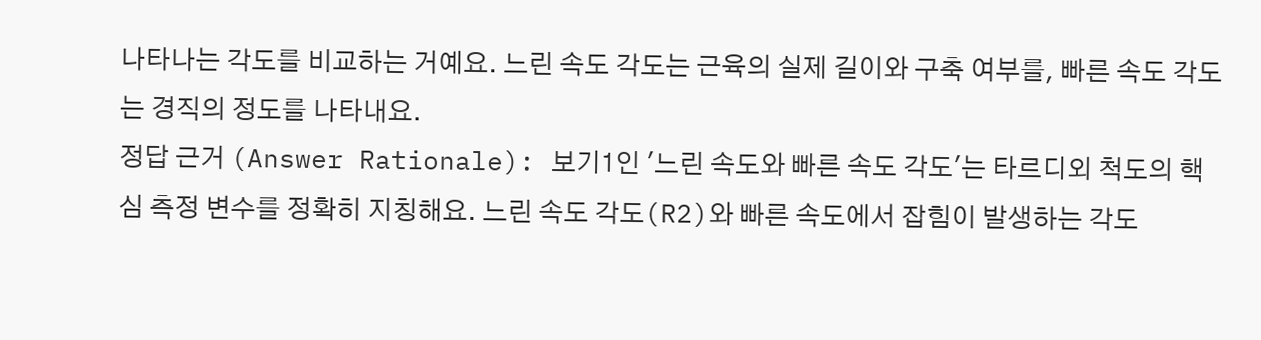나타나는 각도를 비교하는 거예요. 느린 속도 각도는 근육의 실제 길이와 구축 여부를, 빠른 속도 각도는 경직의 정도를 나타내요.
정답 근거 (Answer Rationale): 보기1인 '느린 속도와 빠른 속도 각도'는 타르디외 척도의 핵심 측정 변수를 정확히 지칭해요. 느린 속도 각도(R2)와 빠른 속도에서 잡힘이 발생하는 각도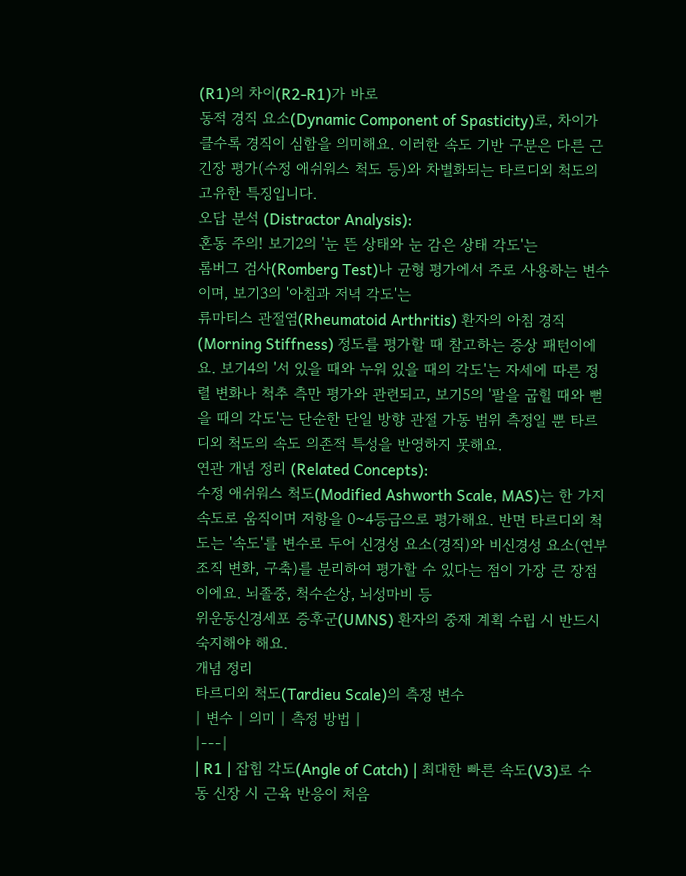(R1)의 차이(R2-R1)가 바로
동적 경직 요소(Dynamic Component of Spasticity)로, 차이가 클수록 경직이 심함을 의미해요. 이러한 속도 기반 구분은 다른 근긴장 평가(수정 애쉬워스 척도 등)와 차별화되는 타르디외 척도의 고유한 특징입니다.
오답 분석 (Distractor Analysis):
혼동 주의! 보기2의 '눈 뜬 상태와 눈 감은 상태 각도'는
롬버그 검사(Romberg Test)나 균형 평가에서 주로 사용하는 변수이며, 보기3의 '아침과 저녁 각도'는
류마티스 관절염(Rheumatoid Arthritis) 환자의 아침 경직(Morning Stiffness) 정도를 평가할 때 참고하는 증상 패턴이에요. 보기4의 '서 있을 때와 누워 있을 때의 각도'는 자세에 따른 정렬 변화나 척추 측만 평가와 관련되고, 보기5의 '팔을 굽힐 때와 뻗을 때의 각도'는 단순한 단일 방향 관절 가동 범위 측정일 뿐 타르디외 척도의 속도 의존적 특성을 반영하지 못해요.
연관 개념 정리 (Related Concepts):
수정 애쉬워스 척도(Modified Ashworth Scale, MAS)는 한 가지 속도로 움직이며 저항을 0~4등급으로 평가해요. 반면 타르디외 척도는 '속도'를 변수로 두어 신경성 요소(경직)와 비신경성 요소(연부조직 변화, 구축)를 분리하여 평가할 수 있다는 점이 가장 큰 장점이에요. 뇌졸중, 척수손상, 뇌성마비 등
위운동신경세포 증후군(UMNS) 환자의 중재 계획 수립 시 반드시 숙지해야 해요.
개념 정리
타르디외 척도(Tardieu Scale)의 측정 변수
| 변수 | 의미 | 측정 방법 |
|---|
| R1 | 잡힘 각도(Angle of Catch) | 최대한 빠른 속도(V3)로 수동 신장 시 근육 반응이 처음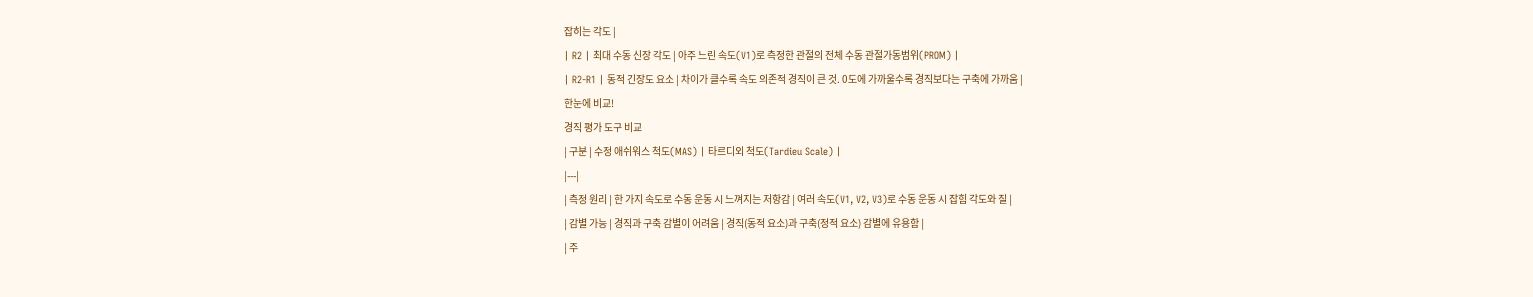잡히는 각도 |
| R2 | 최대 수동 신장 각도 | 아주 느린 속도(V1)로 측정한 관절의 전체 수동 관절가동범위(PROM) |
| R2-R1 | 동적 긴장도 요소 | 차이가 클수록 속도 의존적 경직이 큰 것. 0도에 가까울수록 경직보다는 구축에 가까움 |
한눈에 비교!
경직 평가 도구 비교
| 구분 | 수정 애쉬워스 척도(MAS) | 타르디외 척도(Tardieu Scale) |
|---|
| 측정 원리 | 한 가지 속도로 수동 운동 시 느껴지는 저항감 | 여러 속도(V1, V2, V3)로 수동 운동 시 잡힘 각도와 질 |
| 감별 가능 | 경직과 구축 감별이 어려움 | 경직(동적 요소)과 구축(정적 요소) 감별에 유용함 |
| 주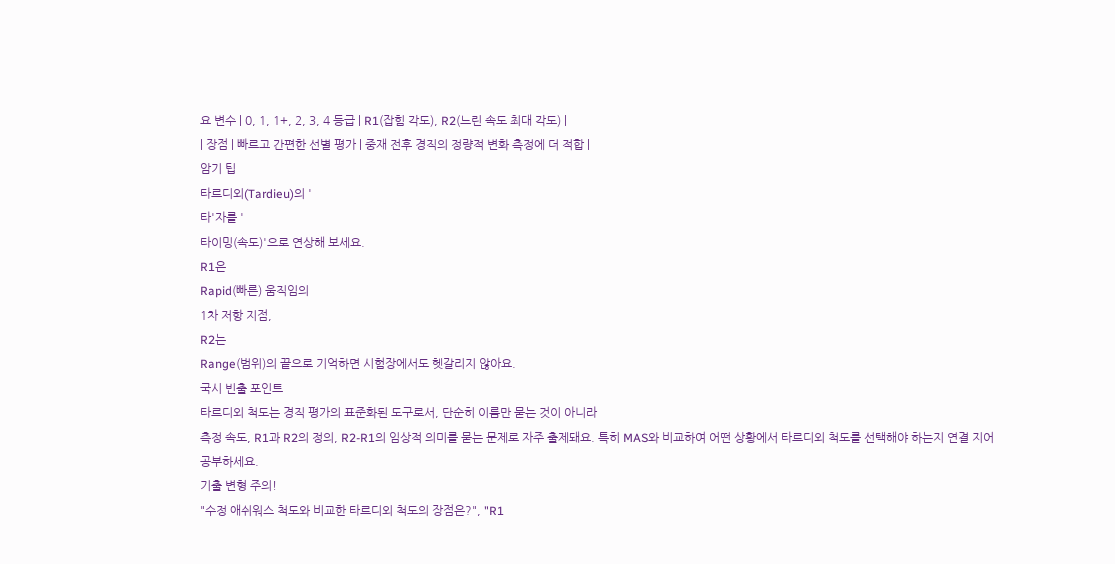요 변수 | 0, 1, 1+, 2, 3, 4 등급 | R1(잡힘 각도), R2(느린 속도 최대 각도) |
| 장점 | 빠르고 간편한 선별 평가 | 중재 전후 경직의 정량적 변화 측정에 더 적합 |
암기 팁
타르디외(Tardieu)의 '
타'자를 '
타이밍(속도)'으로 연상해 보세요.
R1은
Rapid(빠른) 움직임의
1차 저항 지점,
R2는
Range(범위)의 끝으로 기억하면 시험장에서도 헷갈리지 않아요.
국시 빈출 포인트
타르디외 척도는 경직 평가의 표준화된 도구로서, 단순히 이름만 묻는 것이 아니라
측정 속도, R1과 R2의 정의, R2-R1의 임상적 의미를 묻는 문제로 자주 출제돼요. 특히 MAS와 비교하여 어떤 상황에서 타르디외 척도를 선택해야 하는지 연결 지어 공부하세요.
기출 변형 주의!
"수정 애쉬워스 척도와 비교한 타르디외 척도의 장점은?", "R1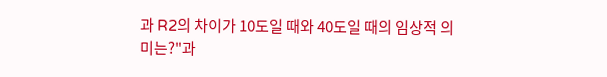과 R2의 차이가 10도일 때와 40도일 때의 임상적 의미는?"과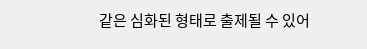같은 심화된 형태로 출제될 수 있어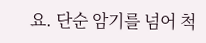요. 단순 암기를 넘어 척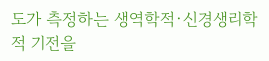도가 측정하는 생역학적·신경생리학적 기전을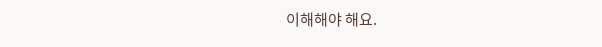이해해야 해요.